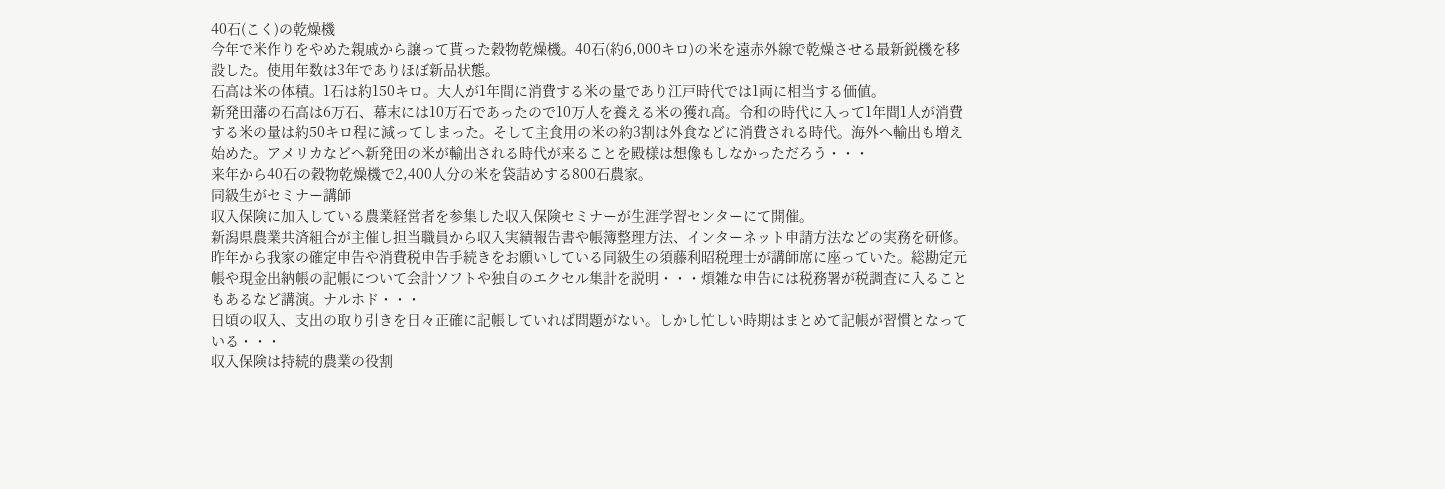40石(こく)の乾燥機
今年で米作りをやめた親戚から譲って貰った穀物乾燥機。40石(約6,000キロ)の米を遠赤外線で乾燥させる最新鋭機を移設した。使用年数は3年でありほぼ新品状態。
石高は米の体積。1石は約150キロ。大人が1年間に消費する米の量であり江戸時代では1両に相当する価値。
新発田藩の石高は6万石、幕末には10万石であったので10万人を養える米の獲れ高。令和の時代に入って1年間1人が消費する米の量は約50キロ程に減ってしまった。そして主食用の米の約3割は外食などに消費される時代。海外へ輸出も増え始めた。アメリカなどへ新発田の米が輸出される時代が来ることを殿様は想像もしなかっただろう・・・
来年から40石の穀物乾燥機で2,400人分の米を袋詰めする800石農家。
同級生がセミナー講師
収入保険に加入している農業経営者を参集した収入保険セミナーが生涯学習センターにて開催。
新潟県農業共済組合が主催し担当職員から収入実績報告書や帳簿整理方法、インターネット申請方法などの実務を研修。
昨年から我家の確定申告や消費税申告手続きをお願いしている同級生の須藤利昭税理士が講師席に座っていた。総勘定元帳や現金出納帳の記帳について会計ソフトや独自のエクセル集計を説明・・・煩雑な申告には税務署が税調査に入ることもあるなど講演。ナルホド・・・
日頃の収入、支出の取り引きを日々正確に記帳していれば問題がない。しかし忙しい時期はまとめて記帳が習慣となっている・・・
収入保険は持続的農業の役割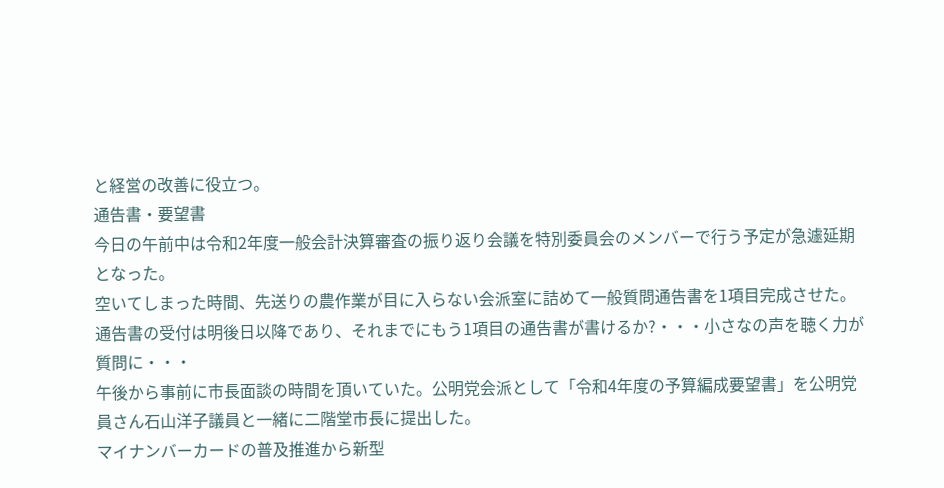と経営の改善に役立つ。
通告書・要望書
今日の午前中は令和2年度一般会計決算審査の振り返り会議を特別委員会のメンバーで行う予定が急遽延期となった。
空いてしまった時間、先送りの農作業が目に入らない会派室に詰めて一般質問通告書を1項目完成させた。通告書の受付は明後日以降であり、それまでにもう1項目の通告書が書けるか?・・・小さなの声を聴く力が質問に・・・
午後から事前に市長面談の時間を頂いていた。公明党会派として「令和4年度の予算編成要望書」を公明党員さん石山洋子議員と一緒に二階堂市長に提出した。
マイナンバーカードの普及推進から新型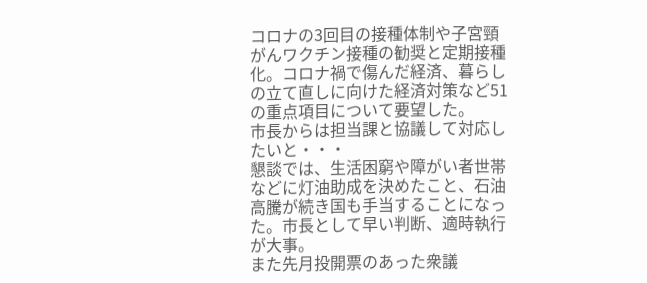コロナの3回目の接種体制や子宮頸がんワクチン接種の勧奨と定期接種化。コロナ禍で傷んだ経済、暮らしの立て直しに向けた経済対策など51の重点項目について要望した。
市長からは担当課と協議して対応したいと・・・
懇談では、生活困窮や障がい者世帯などに灯油助成を決めたこと、石油高騰が続き国も手当することになった。市長として早い判断、適時執行が大事。
また先月投開票のあった衆議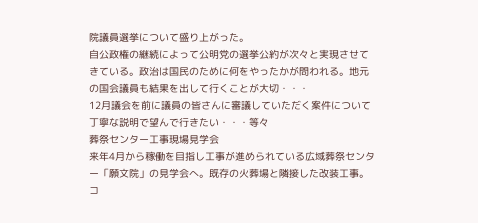院議員選挙について盛り上がった。
自公政権の継続によって公明党の選挙公約が次々と実現させてきている。政治は国民のために何をやったかが問われる。地元の国会議員も結果を出して行くことが大切・・・
12月議会を前に議員の皆さんに審議していただく案件について丁寧な説明で望んで行きたい・・・等々
葬祭センター工事現場見学会
来年4月から稼働を目指し工事が進められている広域葬祭センター「願文院」の見学会へ。既存の火葬場と隣接した改装工事。
コ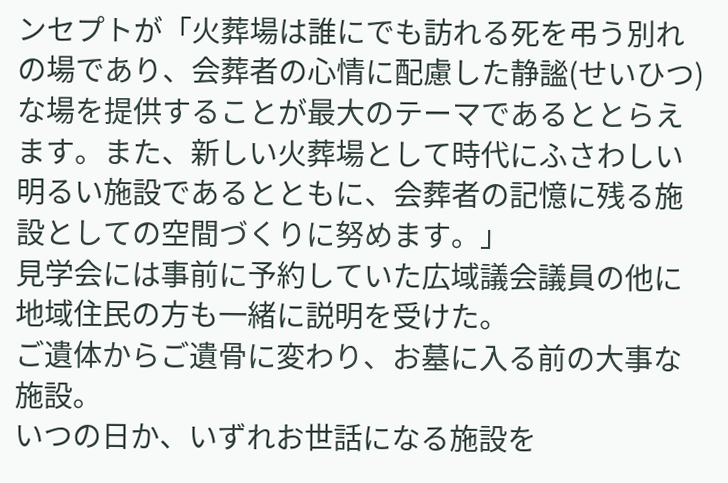ンセプトが「火葬場は誰にでも訪れる死を弔う別れの場であり、会葬者の心情に配慮した静謐(せいひつ)な場を提供することが最大のテーマであるととらえます。また、新しい火葬場として時代にふさわしい明るい施設であるとともに、会葬者の記憶に残る施設としての空間づくりに努めます。」
見学会には事前に予約していた広域議会議員の他に地域住民の方も一緒に説明を受けた。
ご遺体からご遺骨に変わり、お墓に入る前の大事な施設。
いつの日か、いずれお世話になる施設を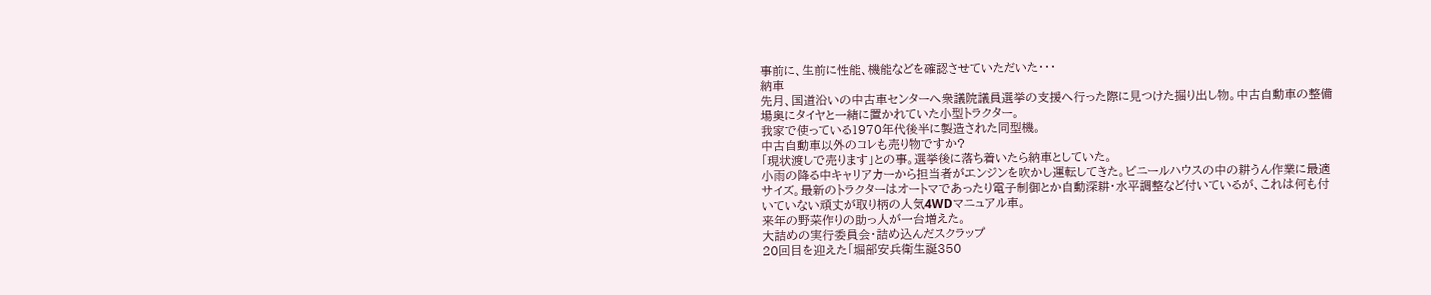事前に、生前に性能、機能などを確認させていただいた・・・
納車
先月、国道沿いの中古車センターへ衆議院議員選挙の支援へ行った際に見つけた掘り出し物。中古自動車の整備場奥にタイヤと一緒に置かれていた小型トラクター。
我家で使っている1970年代後半に製造された同型機。
中古自動車以外のコレも売り物ですか?
「現状渡しで売ります」との事。選挙後に落ち着いたら納車としていた。
小雨の降る中キャリアカーから担当者がエンジンを吹かし運転してきた。ビニールハウスの中の耕うん作業に最適サイズ。最新のトラクターはオートマであったり電子制御とか自動深耕・水平調整など付いているが、これは何も付いていない頑丈が取り柄の人気4WDマニュアル車。
来年の野菜作りの助っ人が一台増えた。
大詰めの実行委員会・詰め込んだスクラップ
20回目を迎えた「堀部安兵衛生誕350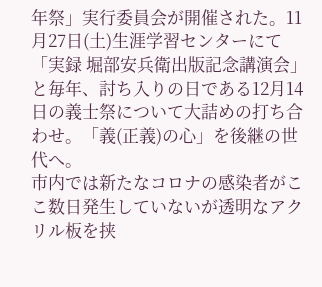年祭」実行委員会が開催された。11月27日(土)生涯学習センターにて「実録 堀部安兵衛出版記念講演会」と毎年、討ち入りの日である12月14日の義士祭について大詰めの打ち合わせ。「義(正義)の心」を後継の世代へ。
市内では新たなコロナの感染者がここ数日発生していないが透明なアクリル板を挟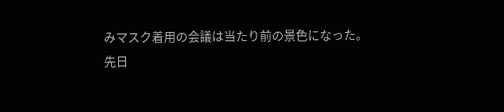みマスク着用の会議は当たり前の景色になった。
先日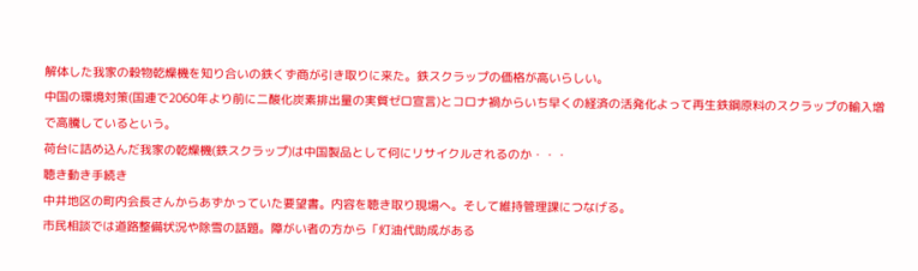解体した我家の穀物乾燥機を知り合いの鉄くず商が引き取りに来た。鉄スクラップの価格が高いらしい。
中国の環境対策(国連で2060年より前に二酸化炭素排出量の実質ゼロ宣言)とコロナ禍からいち早くの経済の活発化よって再生鉄鋼原料のスクラップの輸入増で高騰しているという。
荷台に詰め込んだ我家の乾燥機(鉄スクラップ)は中国製品として何にリサイクルされるのか・・・
聴き動き手続き
中井地区の町内会長さんからあずかっていた要望書。内容を聴き取り現場へ。そして維持管理課につなげる。
市民相談では道路整備状況や除雪の話題。障がい者の方から「灯油代助成がある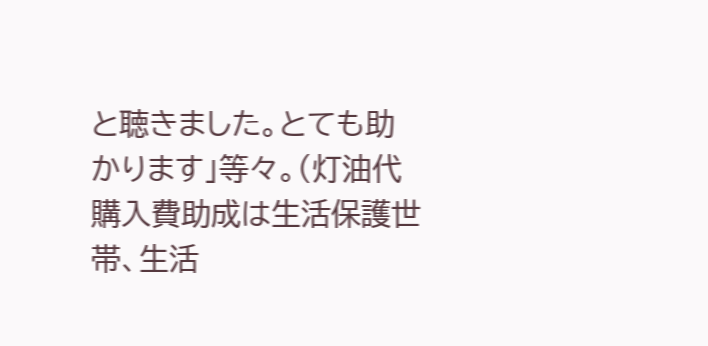と聴きました。とても助かります」等々。(灯油代購入費助成は生活保護世帯、生活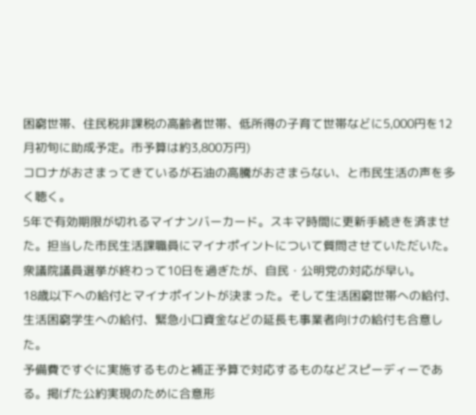困窮世帯、住民税非課税の高齢者世帯、低所得の子育て世帯などに5,000円を12月初旬に助成予定。市予算は約3,800万円)
コロナがおさまってきているが石油の高騰がおさまらない、と市民生活の声を多く聴く。
5年で有効期限が切れるマイナンバーカード。スキマ時間に更新手続きを済ませた。担当した市民生活課職員にマイナポイントについて質問させていただいた。
衆議院議員選挙が終わって10日を過ぎたが、自民・公明党の対応が早い。
18歳以下への給付とマイナポイントが決まった。そして生活困窮世帯への給付、生活困窮学生への給付、緊急小口資金などの延長も事業者向けの給付も合意した。
予備費ですぐに実施するものと補正予算で対応するものなどスピーディーである。掲げた公約実現のために合意形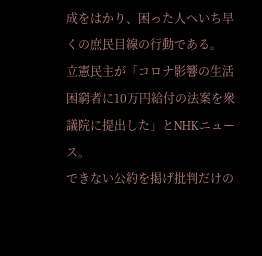成をはかり、困った人へいち早くの庶民目線の行動である。
立憲民主が「コロナ影響の生活困窮者に10万円給付の法案を衆議院に提出した」とNHKニュース。
できない公約を掲げ批判だけの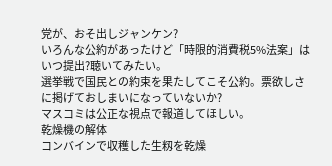党が、おそ出しジャンケン?
いろんな公約があったけど「時限的消費税5%法案」はいつ提出?聴いてみたい。
選挙戦で国民との約束を果たしてこそ公約。票欲しさに掲げておしまいになっていないか?
マスコミは公正な視点で報道してほしい。
乾燥機の解体
コンバインで収穫した生籾を乾燥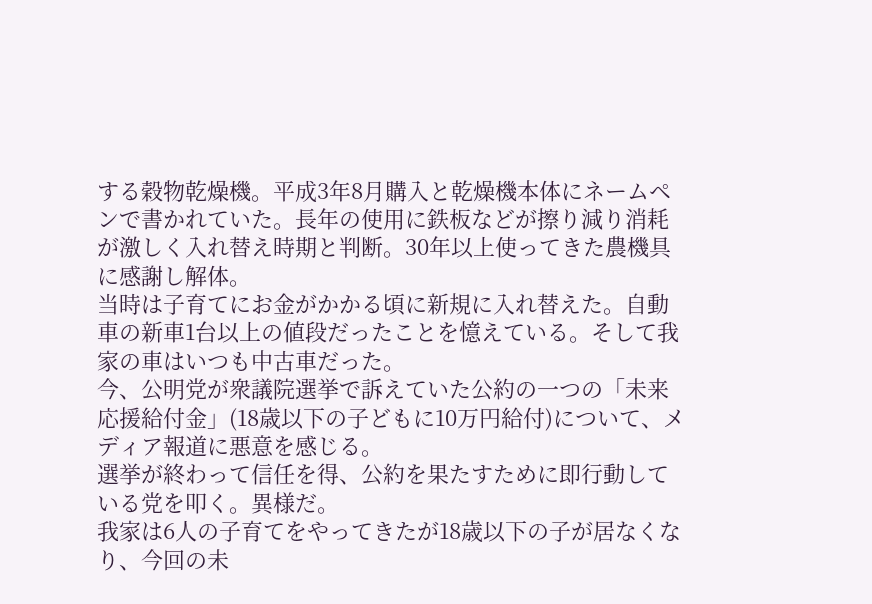する穀物乾燥機。平成3年8月購入と乾燥機本体にネームペンで書かれていた。長年の使用に鉄板などが擦り減り消耗が激しく入れ替え時期と判断。30年以上使ってきた農機具に感謝し解体。
当時は子育てにお金がかかる頃に新規に入れ替えた。自動車の新車1台以上の値段だったことを憶えている。そして我家の車はいつも中古車だった。
今、公明党が衆議院選挙で訴えていた公約の一つの「未来応援給付金」(18歳以下の子どもに10万円給付)について、メディア報道に悪意を感じる。
選挙が終わって信任を得、公約を果たすために即行動している党を叩く。異様だ。
我家は6人の子育てをやってきたが18歳以下の子が居なくなり、今回の未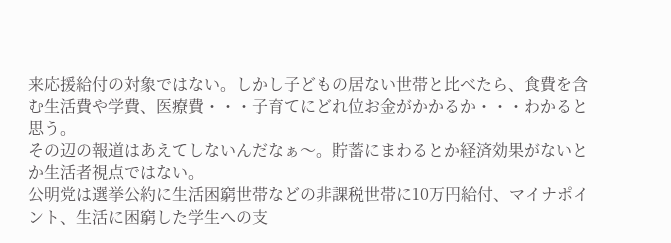来応援給付の対象ではない。しかし子どもの居ない世帯と比べたら、食費を含む生活費や学費、医療費・・・子育てにどれ位お金がかかるか・・・わかると思う。
その辺の報道はあえてしないんだなぁ〜。貯蓄にまわるとか経済効果がないとか生活者視点ではない。
公明党は選挙公約に生活困窮世帯などの非課税世帯に10万円給付、マイナポイント、生活に困窮した学生への支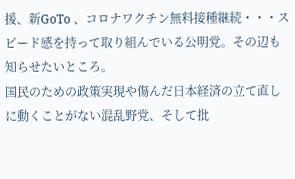援、新GoTo 、コロナワクチン無料接種継続・・・スピード感を持って取り組んでいる公明党。その辺も知らせたいところ。
国民のための政策実現や傷んだ日本経済の立て直しに動くことがない混乱野党、そして批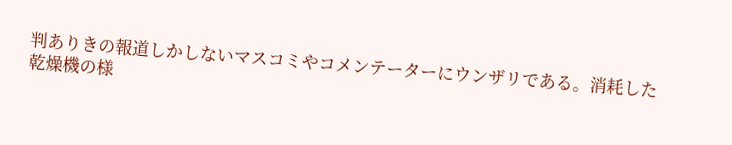判ありきの報道しかしないマスコミやコメンテーターにウンザリである。消耗した乾燥機の様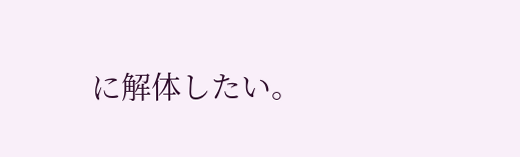に解体したい。